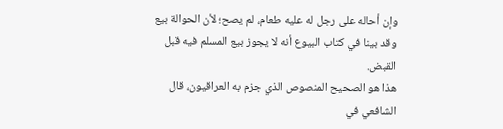وإن أحاله على رجل له عليه طعام، لم يصح؛ لأن الحوالة بيع وقد بينا في كتاب البيوع أنه لا يجوز بيع المسلم فيه قبل القبض.
هذا هو الصحيح المنصوص الذي جزم به العراقيون، قال الشافعي في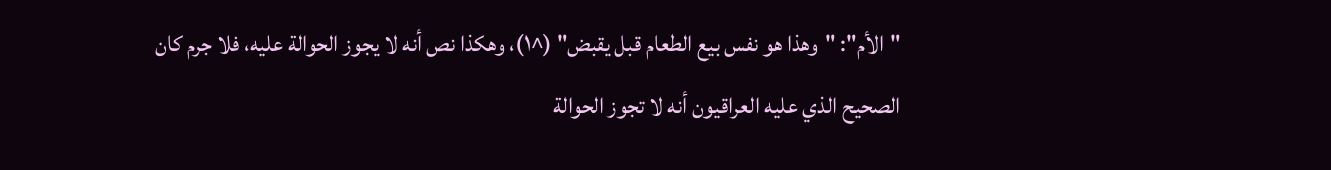"الأم": "وهذا هو نفس بيع الطعام قبل يقبض" (^١)، وهكذا نص أنه لا يجوز الحوالة عليه، فلا جرم كان الصحيح الذي عليه العراقيون أنه لا تجوز الحوالة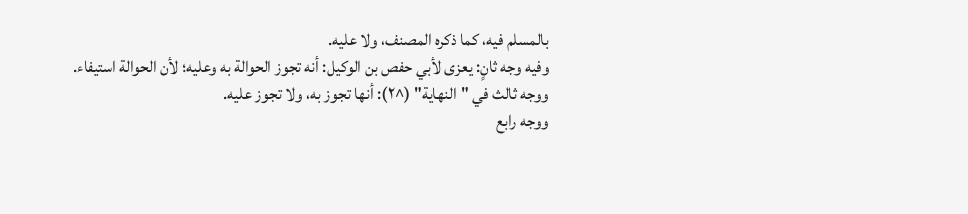بالمسلم فيه، كما ذكره المصنف، ولا عليه.
وفيه وجه ثانٍ: يعزى لأبي حفص بن الوكيل: أنه تجوز الحوالة به وعليه؛ لأن الحوالة استيفاء.
ووجه ثالث في "النهاية" (^٢): أنها تجوز به، ولا تجوز عليه.
ووجه رابع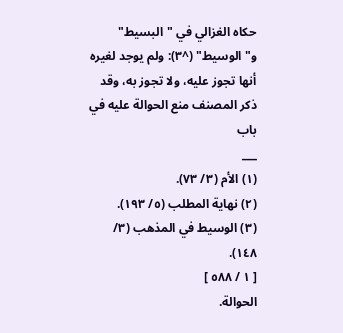حكاه الغزالي في "البسيط" و"الوسيط" (^٣): ولم يوجد لغيره أنها تجوز عليه، ولا تجوز به، وقد ذكر المصنف منع الحوالة عليه في باب
___
(١) الأم (٣/ ٧٣).
(٢) نهاية المطلب (٥/ ١٩٣).
(٣) الوسيط في المذهب (٣/ ١٤٨).
[ ١ / ٥٨٨ ]
الحوالة.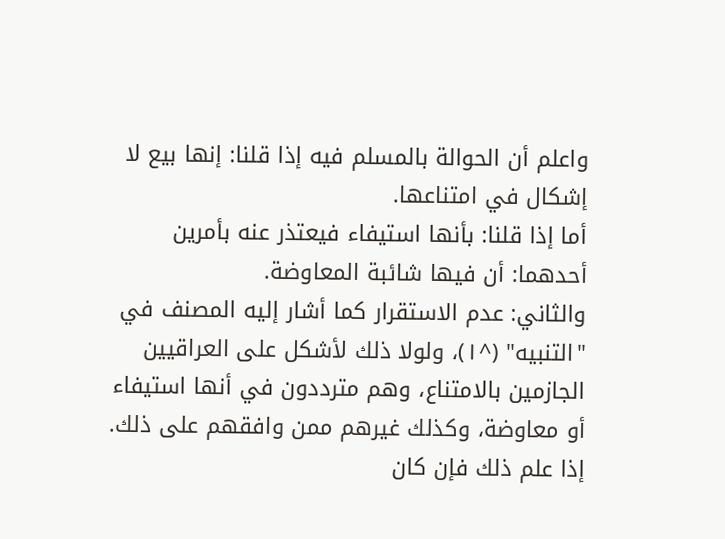واعلم أن الحوالة بالمسلم فيه إذا قلنا: إنها بيع لا إشكال في امتناعها.
أما إذا قلنا: بأنها استيفاء فيعتذر عنه بأمرين أحدهما: أن فيها شائبة المعاوضة.
والثاني: عدم الاستقرار كما أشار إليه المصنف في "التنبيه" (^١)، ولولا ذلك لأشكل على العراقيين الجازمين بالامتناع، وهم مترددون في أنها استيفاء أو معاوضة، وكذلك غيرهم ممن وافقهم على ذلك.
إذا علم ذلك فإن كان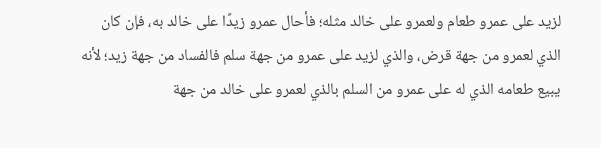لزيد على عمرو طعام ولعمرو على خالد مثله؛ فأحال عمرو زيدًا على خالد به، فإن كان الذي لعمرو من جهة قرض، والذي لزيد على عمرو من جهة سلم فالفساد من جهة زيد؛ لأنه يبيع طعامه الذي له على عمرو من السلم بالذي لعمرو على خالد من جهة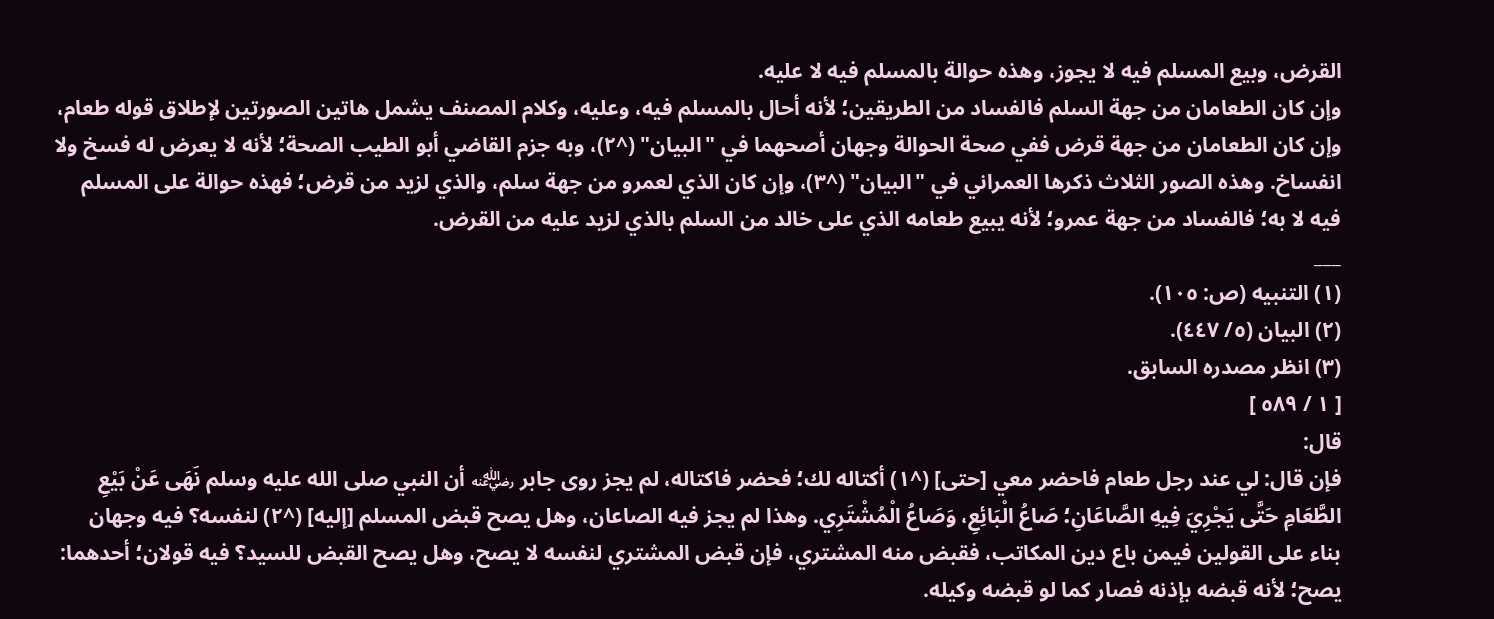القرض، وبيع المسلم فيه لا يجوز، وهذه حوالة بالمسلم فيه لا عليه.
وإن كان الطعامان من جهة السلم فالفساد من الطريقين؛ لأنه أحال بالمسلم فيه، وعليه، وكلام المصنف يشمل هاتين الصورتين لإطلاق قوله طعام، وإن كان الطعامان من جهة قرض ففي صحة الحوالة وجهان أصحهما في "البيان" (^٢)، وبه جزم القاضي أبو الطيب الصحة؛ لأنه لا يعرض له فسخ ولا انفساخ. وهذه الصور الثلاث ذكرها العمراني في "البيان" (^٣)، وإن كان الذي لعمرو من جهة سلم، والذي لزيد من قرض؛ فهذه حوالة على المسلم فيه لا به؛ فالفساد من جهة عمرو؛ لأنه يبيع طعامه الذي على خالد من السلم بالذي لزيد عليه من القرض.
___
(١) التنبيه (ص: ١٠٥).
(٢) البيان (٥/ ٤٤٧).
(٣) انظر مصدره السابق.
[ ١ / ٥٨٩ ]
قال:
فإن قال: لي عند رجل طعام فاحضر معي [حتى] (^١) أكتاله لك؛ فحضر فاكتاله، لم يجز روى جابر ﵁ أن النبي صلى الله عليه وسلم نَهَى عَنْ بَيْعِ الطَّعَامِ حَتَّى يَجْرِيَ فِيهِ الصَّاعَانِ؛ صَاعُ الْبَائِعِ، وَصَاعُ الْمُشْتَرِي. وهذا لم يجز فيه الصاعان، وهل يصح قبض المسلم [إليه] (^٢) لنفسه؟ فيه وجهان بناء على القولين فيمن باع دين المكاتب، فقبض منه المشتري، فإن قبض المشتري لنفسه لا يصح، وهل يصح القبض للسيد؟ فيه قولان؛ أحدهما: يصح؛ لأنه قبضه بإذنه فصار كما لو قبضه وكيله.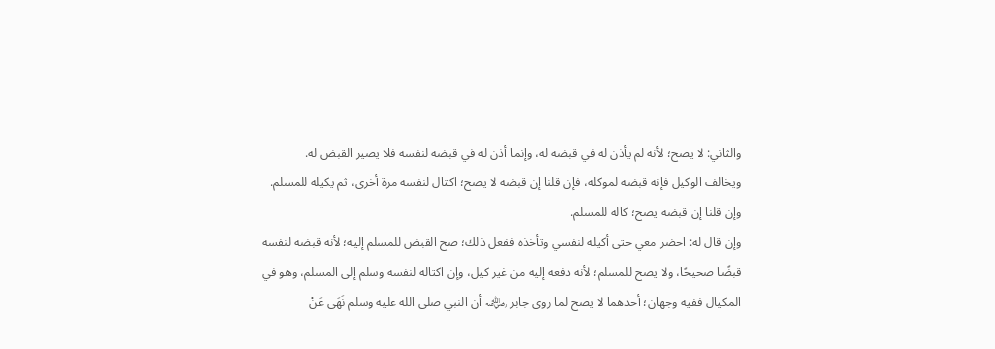والثاني: لا يصح؛ لأنه لم يأذن له في قبضه له، وإنما أذن له في قبضه لنفسه فلا يصير القبض له.
ويخالف الوكيل فإنه قبضه لموكله، فإن قلنا إن قبضه لا يصح؛ اكتال لنفسه مرة أخرى، ثم يكيله للمسلم.
وإن قلنا إن قبضه يصح؛ كاله للمسلم.
وإن قال له: احضر معي حتى أكيله لنفسي وتأخذه ففعل ذلك؛ صح القبض للمسلم إليه؛ لأنه قبضه لنفسه قبضًا صحيحًا، ولا يصح للمسلم؛ لأنه دفعه إليه من غير كيل، وإن اكتاله لنفسه وسلم إلى المسلم، وهو في المكيال ففيه وجهان؛ أحدهما لا يصح لما روى جابر ﵁ أن النبي صلى الله عليه وسلم نَهَى عَنْ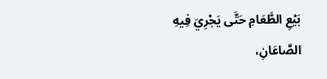بَيْعِ الطَّعَامِ حَتَّى يَجْرِيَ فِيهِ الصَّاعَانِ،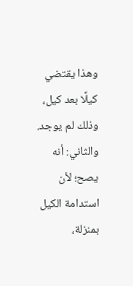وهذا يقتضي كيلًا بعد كيل، وذلك لم يوجد. والثاني: أنه يصح؛ لأن استدامة الكيل بمنزلة،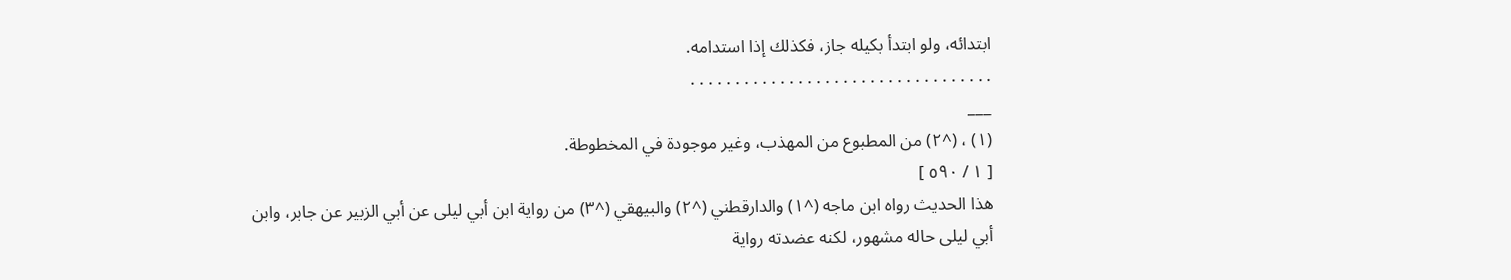ابتدائه، ولو ابتدأ بكيله جاز، فكذلك إذا استدامه.
. . . . . . . . . . . . . . . . . . . . . . . . . . . . . . . . . .
___
(١) ، (^٢) من المطبوع من المهذب، وغير موجودة في المخطوطة.
[ ١ / ٥٩٠ ]
هذا الحديث رواه ابن ماجه (^١) والدارقطني (^٢) والبيهقي (^٣) من رواية ابن أبي ليلى عن أبي الزبير عن جابر، وابن أبي ليلى حاله مشهور، لكنه عضدته رواية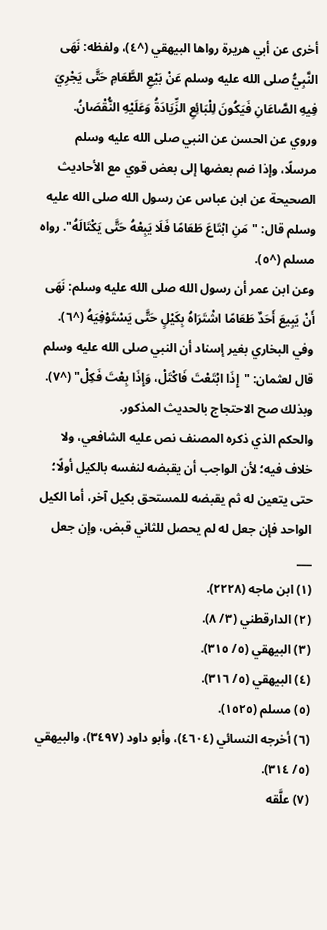أخرى عن أبي هريرة رواها البيهقي (^٤)، ولفظه: نَهَى النَّبِيُّ صلى الله عليه وسلم عَنْ بَيْعِ الطَّعَامِ حَتَّى يَجْرِيَ فِيهِ الصَّاعَانِ فَيَكُونَ لِلْبَائِعِ الزِّيَادَةُ وَعَلَيْهِ النُّقْصَانُ.
وروي عن الحسن عن النبي صلى الله عليه وسلم مرسلًا، وإذا ضم بعضها إلى بعض قوي مع الأحاديث الصحيحة عن ابن عباس عن رسول الله صلى الله عليه وسلم قال: "مَنِ ابْتَاعَ طَعَامًا فَلَا يَبِعْهُ حَتَّى يَكْتَالَهُ". رواه مسلم (^٥).
وعن ابن عمر أن رسول الله صلى الله عليه وسلم: نَهَى أَنْ يَبِيعَ أَحَدٌ طَعَامًا اشْتَرَاهُ بِكَيْلٍ حَتَّى يَسْتَوْفِيَهُ (^٦).
وفي البخاري بغير إسناد أن النبي صلى الله عليه وسلم قال لعثمان: "إِذَا ابْتَعْتَ فَاكْتَلْ، وَإِذَا بِعْتَ فَكِلْ" (^٧).
وبذلك صح الاحتجاج بالحديث المذكور.
والحكم الذي ذكره المصنف نص عليه الشافعي، ولا خلاف فيه؛ لأن الواجب أن يقبضه لنفسه بالكيل أولًا؛ حتى يتعين له ثم يقبضه للمستحق بكيل آخر، أما الكيل الواحد فإن جعل له لم يحصل للثاني قبض، وإن جعل
___
(١) ابن ماجه (٢٢٢٨).
(٢) الدارقطني (٣/ ٨).
(٣) البيهقي (٥/ ٣١٥).
(٤) البيهقي (٥/ ٣١٦).
(٥) مسلم (١٥٢٥).
(٦) أخرجه النسائي (٤٦٠٤)، وأبو داود (٣٤٩٧)، والبيهقي (٥/ ٣١٤).
(٧) علَّقه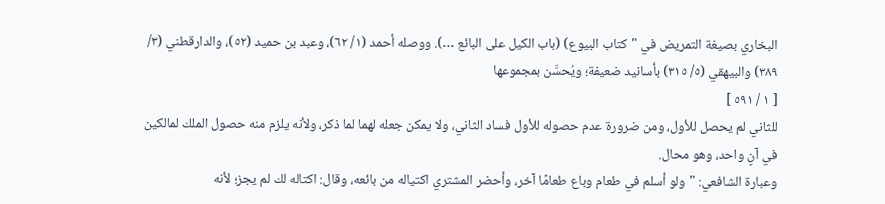البخاري بصيغة التمريض في "كتاب البيوع) (باب الكيل على البائع …). ووصله أحمد (١/ ٦٢)، وعبد بن حميد (٥٢)، والدارقطني (٣/ ٣٨٩) والبيهقي (٥/ ٣١٥) بأسانيد ضعيفة؛ ويُحسَّن بمجموعها
[ ١ / ٥٩١ ]
للثاني لم يحصل للأول، ومن ضرورة عدم حصوله للأول فساد الثاني، ولا يمكن جعله لهما لما ذكر، ولأنه يلزم منه حصول الملك لمالكين في آنٍ واحد، وهو محال.
وعبارة الشافعي: "ولو أسلم في طعام وباع طعامًا آخر، وأحضر المشتري اكتياله من بائعه، وقال: اكتاله لك لم يجز؛ لأنه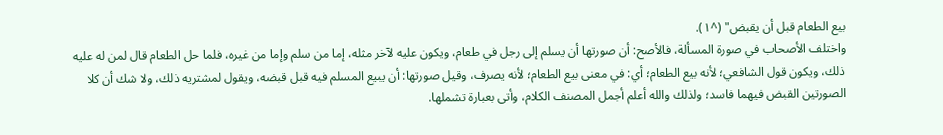بيع الطعام قبل أن يقبض" (^١).
واختلف الأصحاب في صورة المسألة، فالأصح: أن صورتها أن يسلم إلى رجل في طعام، ويكون عليه لآخر مثله، إما من سلم وإما من غيره، فلما حل الطعام قال لمن له عليه ذلك، ويكون قول الشافعي؛ لأنه بيع الطعام؛ أي: في معنى بيع الطعام؛ لأنه يصرف، وقيل صورتها: أن يبيع المسلم فيه قبل قبضه، ويقول لمشتريه ذلك، ولا شك أن كلا الصورتين القبض فيهما فاسد؛ ولذلك والله أعلم أجمل المصنف الكلام، وأتى بعبارة تشملها.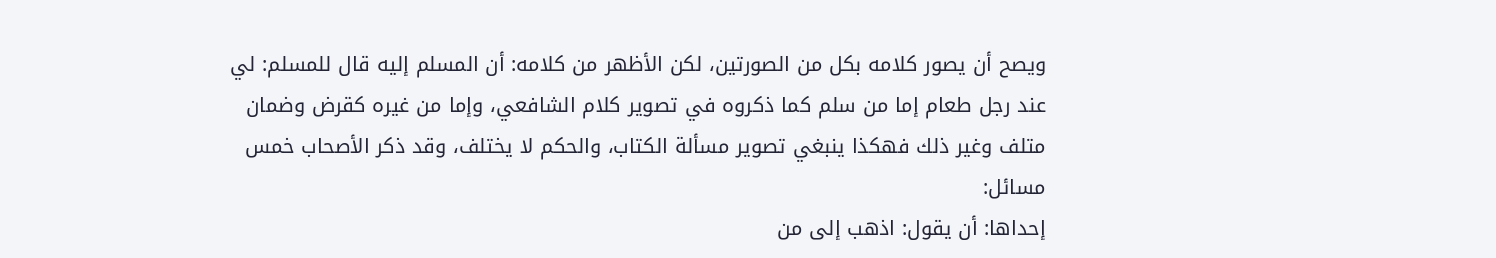ويصح أن يصور كلامه بكل من الصورتين، لكن الأظهر من كلامه: أن المسلم إليه قال للمسلم: لي عند رجل طعام إما من سلم كما ذكروه في تصوير كلام الشافعي، وإما من غيره كقرض وضمان متلف وغير ذلك فهكذا ينبغي تصوير مسألة الكتاب، والحكم لا يختلف، وقد ذكر الأصحاب خمس مسائل:
إحداها: أن يقول: اذهب إلى من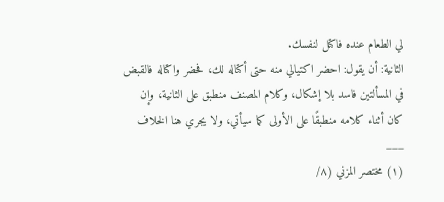لي الطعام عنده فاكتل لنفسك.
الثانية: أن يقول: احضر اكتيالي منه حتى أكتاله لك، فحضر واكتاله فالقبض في المسألتين فاسد بلا إشكال، وكلام المصنف منطبق على الثانية، وإن كان أثناء كلامه منطبقًا على الأولى كما سيأتي، ولا يجري هنا الخلاف
___
(١) مختصر المزني (٨/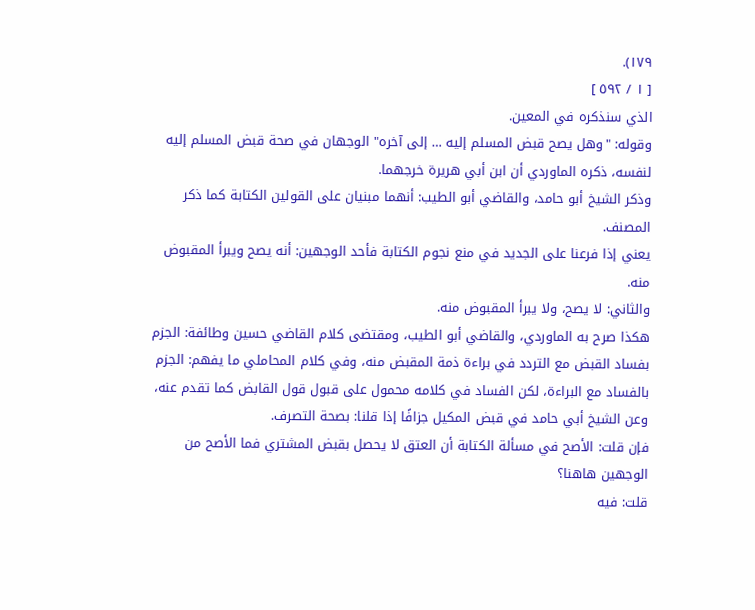١٧٩).
[ ١ / ٥٩٢ ]
الذي سنذكره في المعين.
وقوله: "وهل يصح قبض المسلم إليه … إلى آخره" الوجهان في صحة قبض المسلم إليه لنفسه، ذكره الماوردي أن ابن أبي هريرة خرجهما.
وذكر الشيخ أبو حامد، والقاضي أبو الطيب: أنهما مبنيان على القولين الكتابة كما ذكر المصنف.
يعني إذا فرعنا على الجديد في منع نجوم الكتابة فأحد الوجهين: أنه يصح ويبرأ المقبوض منه.
والثاني: لا يصح، ولا يبرأ المقبوض منه.
هكذا صرح به الماوردي، والقاضي أبو الطيب، ومقتضى كلام القاضي حسين وطائفة: الجزم بفساد القبض مع التردد في براءة ذمة المقبض منه، وفي كلام المحاملي ما يفهم: الجزم بالفساد مع البراءة، لكن الفساد في كلامه محمول على قبول قول القابض كما تقدم عنه، وعن الشيخ أبي حامد في قبض المكيل جزافًا إذا قلنا: بصحة التصرف.
فإن قلت: الأصح في مسألة الكتابة أن العتق لا يحصل بقبض المشتري فما الأصح من الوجهين هاهنا؟
قلت: فيه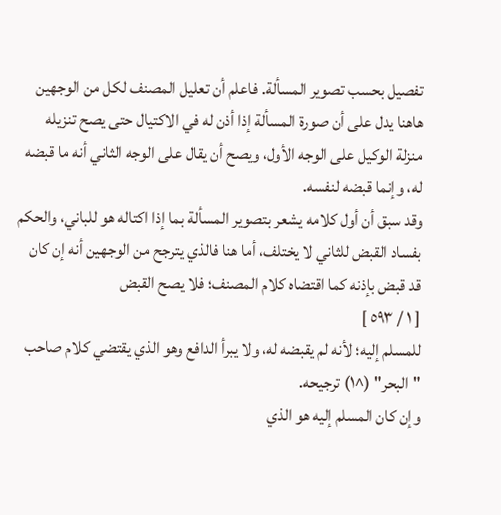تفصيل بحسب تصوير المسألة. فاعلم أن تعليل المصنف لكل من الوجهين هاهنا يدل على أن صورة المسألة إذا أذن له في الاكتيال حتى يصح تنزيله منزلة الوكيل على الوجه الأول، ويصح أن يقال على الوجه الثاني أنه ما قبضه له، وإنما قبضه لنفسه.
وقد سبق أن أول كلامه يشعر بتصوير المسألة بما إذا اكتاله هو للباني، والحكم بفساد القبض للثاني لا يختلف، أما هنا فالذي يترجح من الوجهين أنه إن كان قد قبض بإذنه كما اقتضاه كلام المصنف؛ فلا يصح القبض
[ ١ / ٥٩٣ ]
للمسلم إليه؛ لأنه لم يقبضه له، ولا يبرأ الدافع وهو الذي يقتضي كلام صاحب "البحر" (^١) ترجيحه.
وإن كان المسلم إليه هو الذي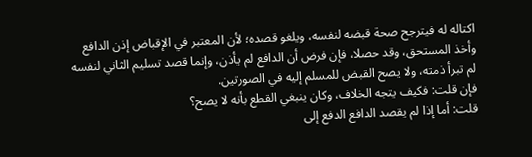اكتاله له فيترجح صحة قبضه لنفسه، ويلغو قصده؛ لأن المعتبر في الإقباض إذن الدافع وأخذ المستحق، وقد حصلا، فإن فرض أن الدافع لم يأذن، وإنما قصد تسليم الثاني لنفسه لم تبرأ ذمته، ولا يصح القبض للمسلم إليه في الصورتين.
فإن قلت: فكيف يتجه الخلاف، وكان ينبغي القطع بأنه لا يصح؟
قلت: أما إذا لم يقصد الدافع الدفع إلى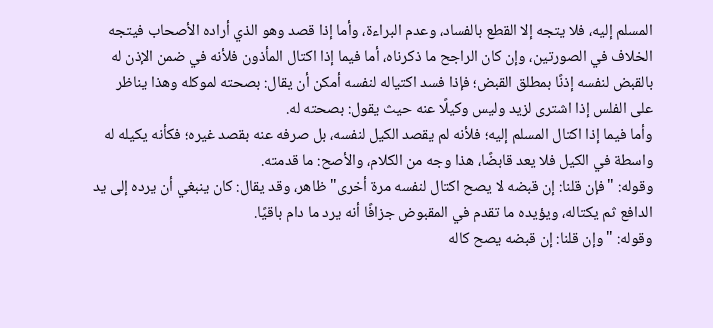المسلم إليه، فلا يتجه إلا القطع بالفساد، وعدم البراءة، وأما إذا قصد وهو الذي أراده الأصحاب فيتجه الخلاف في الصورتين، وإن كان الراجح ما ذكرناه، أما فيما إذا اكتال المأذون فلأنه في ضمن الإذن له بالقبض لنفسه إذنًا بمطلق القبض؛ فإذا فسد اكتياله لنفسه أمكن أن يقال: بصحته لموكله وهذا يناظر على الفلس إذا اشترى لزيد وليس وكيلًا عنه حيث يقول: بصحته له.
وأما فيما إذا اكتال المسلم إليه؛ فلأنه لم يقصد الكيل لنفسه، بل صرفه عنه بقصد غيره؛ فكأنه يكيله له واسطة في الكيل فلا يعد قابضًا، هذا وجه من الكلام، والأصح: ما قدمته.
وقوله: "فإن قلنا: إن قبضه لا يصح اكتال لنفسه مرة أخرى" ظاهر، وقد يقال: كان ينبغي أن يرده إلى يد الدافع ثم يكتاله، ويؤيده ما تقدم في المقبوض جزافًا أنه يرد ما دام باقيًا.
وقوله: "وإن قلنا: إن قبضه يصح كاله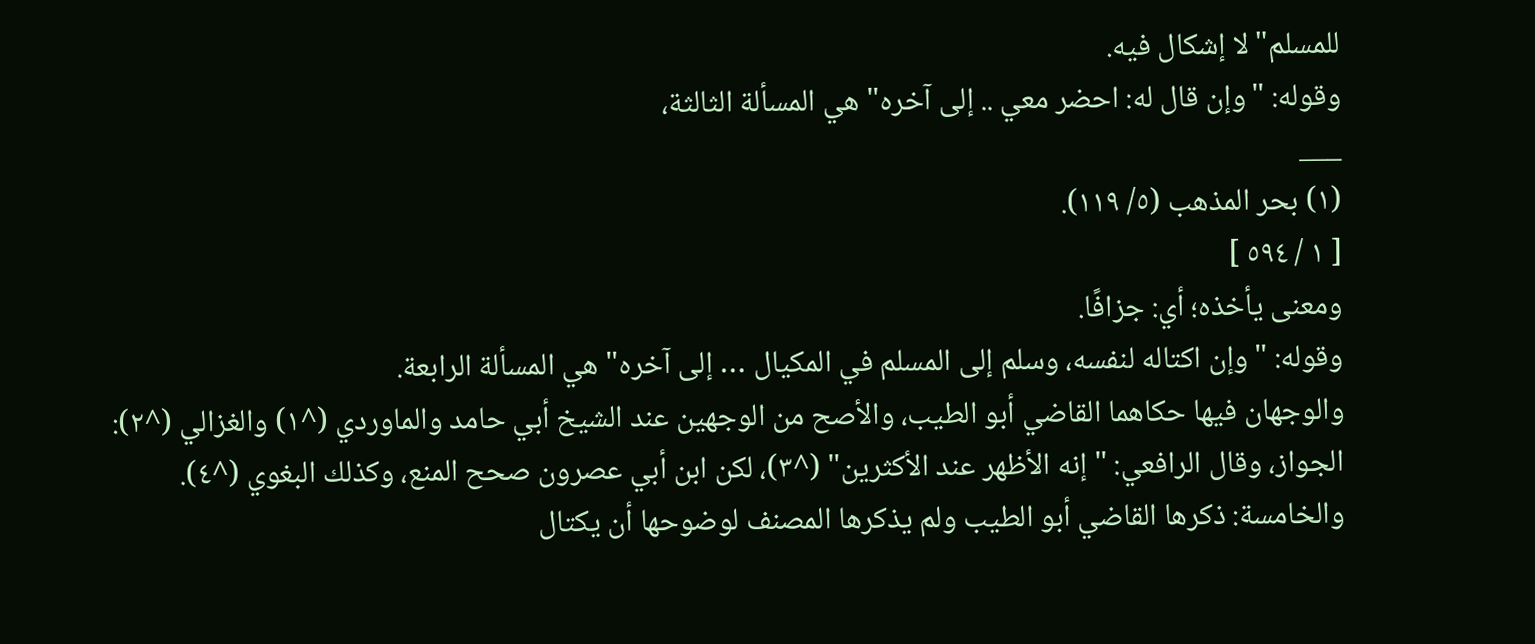للمسلم" لا إشكال فيه.
وقوله: "وإن قال له: احضر معي .. إلى آخره" هي المسألة الثالثة،
___
(١) بحر المذهب (٥/ ١١٩).
[ ١ / ٥٩٤ ]
ومعنى يأخذه؛ أي: جزافًا.
وقوله: "وإن اكتاله لنفسه، وسلم إلى المسلم في المكيال … إلى آخره" هي المسألة الرابعة.
والوجهان فيها حكاهما القاضي أبو الطيب، والأصح من الوجهين عند الشيخ أبي حامد والماوردي (^١) والغزالي (^٢): الجواز، وقال الرافعي: "إنه الأظهر عند الأكثرين" (^٣)، لكن ابن أبي عصرون صحح المنع، وكذلك البغوي (^٤).
والخامسة: ذكرها القاضي أبو الطيب ولم يذكرها المصنف لوضوحها أن يكتال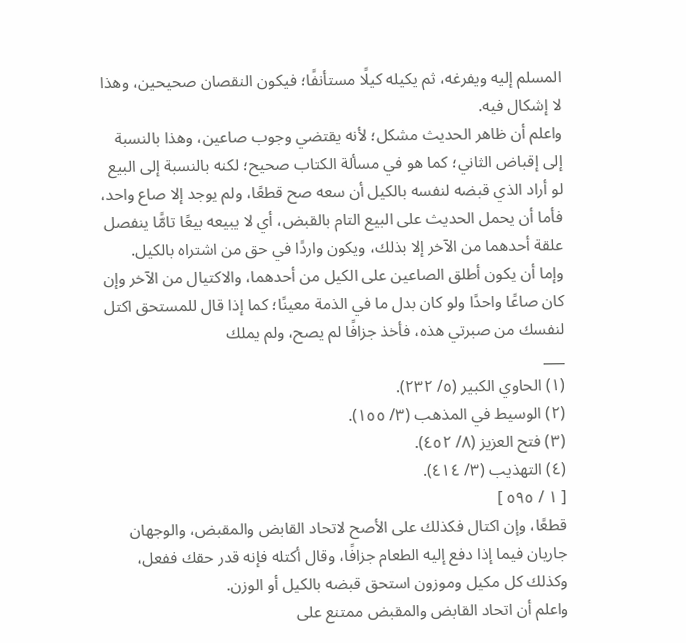المسلم إليه ويفرغه، ثم يكيله كيلًا مستأنفًا؛ فيكون النقصان صحيحين، وهذا لا إشكال فيه.
واعلم أن ظاهر الحديث مشكل؛ لأنه يقتضي وجوب صاعين، وهذا بالنسبة إلى إقباض الثاني؛ كما هو في مسألة الكتاب صحيح؛ لكنه بالنسبة إلى البيع لو أراد الذي قبضه لنفسه بالكيل أن سعه صح قطعًا، ولم يوجد إلا صاع واحد، فأما أن يحمل الحديث على البيع التام بالقبض، أي لا يبيعه بيعًا تامًّا ينفصل علقة أحدهما من الآخر إلا بذلك، ويكون واردًا في حق من اشتراه بالكيل.
وإما أن يكون أطلق الصاعين على الكيل من أحدهما، والاكتيال من الآخر وإن كان صاعًا واحدًا ولو كان بدل ما في الذمة معينًا؛ كما إذا قال للمستحق اكتل لنفسك من صبرتي هذه، فأخذ جزافًا لم يصح، ولم يملك
___
(١) الحاوي الكبير (٥/ ٢٣٢).
(٢) الوسيط في المذهب (٣/ ١٥٥).
(٣) فتح العزيز (٨/ ٤٥٢).
(٤) التهذيب (٣/ ٤١٤).
[ ١ / ٥٩٥ ]
قطعًا، وإن اكتال فكذلك على الأصح لاتحاد القابض والمقبض، والوجهان جاريان فيما إذا دفع إليه الطعام جزافًا، وقال أكتله فإنه قدر حقك ففعل، وكذلك كل مكيل وموزون استحق قبضه بالكيل أو الوزن.
واعلم أن اتحاد القابض والمقبض ممتنع على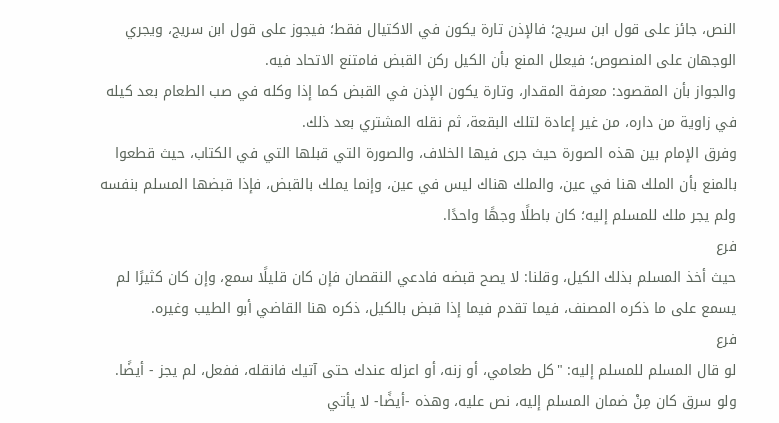النص، جائز على قول ابن سريج؛ فالإذن تارة يكون في الاكتيال فقط؛ فيجوز على قول ابن سريج، ويجري الوجهان على المنصوص؛ فيعلل المنع بأن الكيل ركن القبض فامتنع الاتحاد فيه.
والجواز بأن المقصود: معرفة المقدار، وتارة يكون الإذن في القبض كما إذا وكله في صب الطعام بعد كيله في زاوية من داره، من غير إعادة لتلك البقعة، ثم نقله المشتري بعد ذلك.
وفرق الإمام بين هذه الصورة حيث جرى فيها الخلاف، والصورة التي قبلها التي في الكتاب، حيث قطعوا بالمنع بأن الملك هنا في عين، والملك هناك ليس في عين، وإنما يملك بالقبض، فإذا قبضها المسلم بنفسه ولم يجر ملك للمسلم إليه؛ كان باطلًا وجهًا واحدًا.
فرع
حيث أخذ المسلم بذلك الكيل، وقلنا: لا يصح قبضه فادعي النقصان فإن كان قليلًا سمع، وإن كان كثيرًا لم يسمع على ما ذكره المصنف، فيما تقدم فيما إذا قبض بالكيل، ذكره هنا القاضي أبو الطيب وغيره.
فرع
لو قال المسلم للمسلم إليه: "كل طعامي، أو زنه، أو اعزله عندك حتى آتيك فانقله، ففعل، لم يجز - أيضًا.
ولو سرق كان مِنْ ضمان المسلم إليه، نص عليه، وهذه -أيضًا- لا يأتي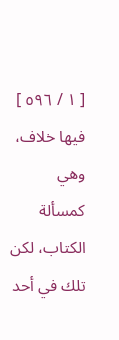[ ١ / ٥٩٦ ]
فيها خلاف، وهي كمسألة الكتاب، لكن تلك في أحد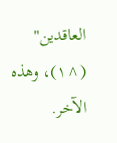العاقدين" (^١)، وهذه الآخر.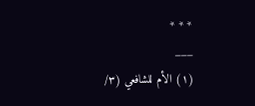* * *
___
(١) الأم للشافعي (٣/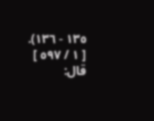١٣٥ - ١٣٦).
[ ١ / ٥٩٧ ]
قال: